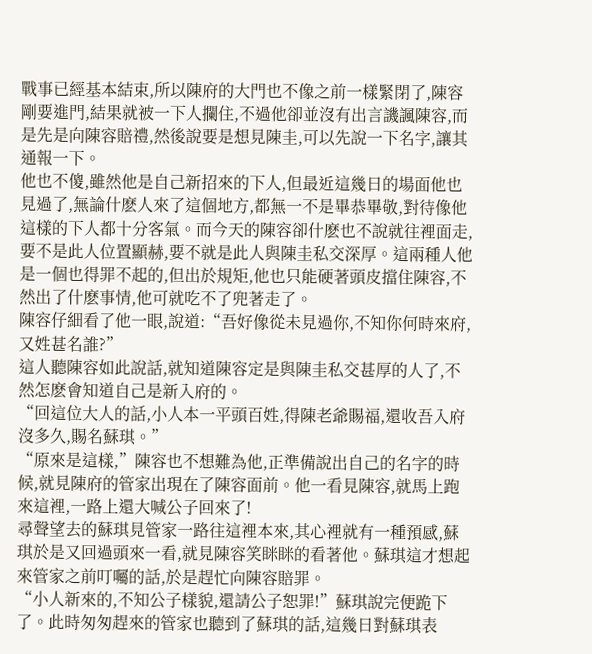戰事已經基本結束,所以陳府的大門也不像之前一樣緊閉了,陳容剛要進門,結果就被一下人攔住,不過他卻並沒有出言譏諷陳容,而是先是向陳容賠禮,然後說要是想見陳圭,可以先說一下名字,讓其通報一下。
他也不傻,雖然他是自己新招來的下人,但最近這幾日的場面他也見過了,無論什麽人來了這個地方,都無一不是畢恭畢敬,對待像他這樣的下人都十分客氣。而今天的陳容卻什麽也不說就往裡面走,要不是此人位置顯赫,要不就是此人與陳圭私交深厚。這兩種人他是一個也得罪不起的,但出於規矩,他也只能硬著頭皮擋住陳容,不然出了什麽事情,他可就吃不了兜著走了。
陳容仔細看了他一眼,說道:“吾好像從未見過你,不知你何時來府,又姓甚名誰?”
這人聽陳容如此說話,就知道陳容定是與陳圭私交甚厚的人了,不然怎麽會知道自己是新入府的。
“回這位大人的話,小人本一平頭百姓,得陳老爺賜福,還收吾入府沒多久,賜名蘇琪。”
“原來是這樣,”陳容也不想難為他,正準備說出自己的名字的時候,就見陳府的管家出現在了陳容面前。他一看見陳容,就馬上跑來這裡,一路上還大喊公子回來了!
尋聲望去的蘇琪見管家一路往這裡本來,其心裡就有一種預感,蘇琪於是又回過頭來一看,就見陳容笑眯眯的看著他。蘇琪這才想起來管家之前叮囑的話,於是趕忙向陳容賠罪。
“小人新來的,不知公子樣貌,還請公子恕罪!”蘇琪說完便跪下了。此時匆匆趕來的管家也聽到了蘇琪的話,這幾日對蘇琪表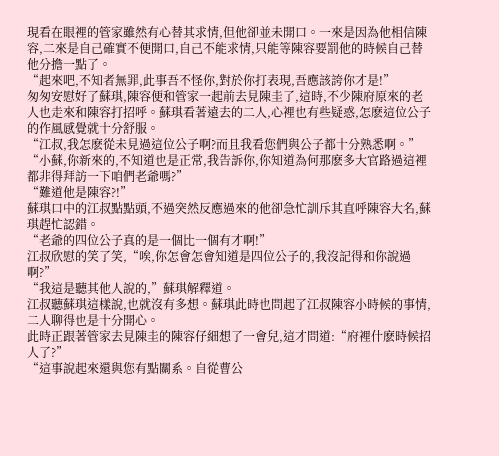現看在眼裡的管家雖然有心替其求情,但他卻並未開口。一來是因為他相信陳容,二來是自己確實不便開口,自己不能求情,只能等陳容要罰他的時候自己替他分擔一點了。
“起來吧,不知者無罪,此事吾不怪你,對於你打表現,吾應該誇你才是!”
匆匆安慰好了蘇琪,陳容便和管家一起前去見陳圭了,這時,不少陳府原來的老人也走來和陳容打招呼。蘇琪看著遠去的二人,心裡也有些疑惑,怎麽這位公子的作風感覺就十分舒服。
“江叔,我怎麽從未見過這位公子啊?而且我看您們與公子都十分熟悉啊。”
“小蘇,你新來的,不知道也是正常,我告訴你,你知道為何那麽多大官路過這裡都非得拜訪一下咱們老爺嗎?”
“難道他是陳容?!”
蘇琪口中的江叔點點頭,不過突然反應過來的他卻急忙訓斥其直呼陳容大名,蘇琪趕忙認錯。
“老爺的四位公子真的是一個比一個有才啊!”
江叔欣慰的笑了笑,“唉,你怎會怎會知道是四位公子的,我沒記得和你說過啊?”
“我這是聽其他人說的,”蘇琪解釋道。
江叔聽蘇琪這樣說,也就沒有多想。蘇琪此時也問起了江叔陳容小時候的事情,二人聊得也是十分開心。
此時正跟著管家去見陳圭的陳容仔細想了一會兒,這才問道:“府裡什麽時候招人了?”
“這事說起來還與您有點關系。自從曹公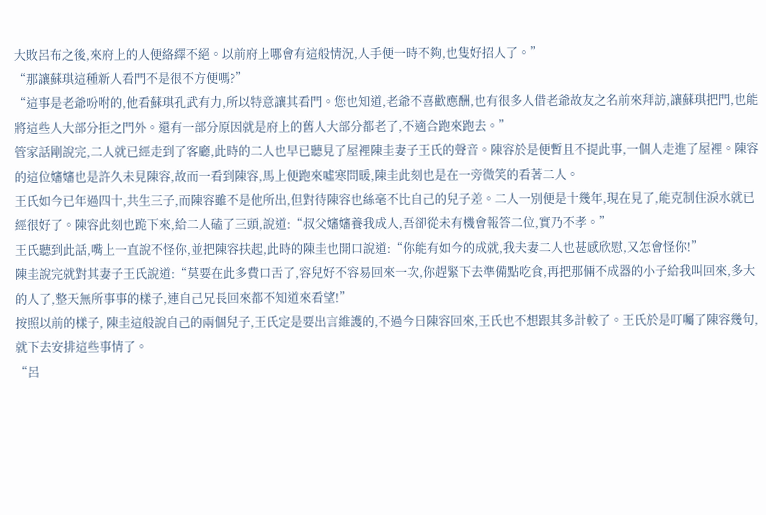大敗呂布之後,來府上的人便絡繹不絕。以前府上哪會有這般情況,人手便一時不夠,也隻好招人了。”
“那讓蘇琪這種新人看門不是很不方便嗎?”
“這事是老爺吩咐的,他看蘇琪孔武有力,所以特意讓其看門。您也知道,老爺不喜歡應酬,也有很多人借老爺故友之名前來拜訪,讓蘇琪把門,也能將這些人大部分拒之門外。還有一部分原因就是府上的舊人大部分都老了,不適合跑來跑去。”
管家話剛說完,二人就已經走到了客廳,此時的二人也早已聽見了屋裡陳圭妻子王氏的聲音。陳容於是便暫且不提此事,一個人走進了屋裡。陳容的這位嬸嬸也是許久未見陳容,故而一看到陳容,馬上便跑來噓寒問暖,陳圭此刻也是在一旁微笑的看著二人。
王氏如今已年過四十,共生三子,而陳容雖不是他所出,但對待陳容也絲毫不比自己的兒子差。二人一別便是十幾年,現在見了,能克制住淚水就已經很好了。陳容此刻也跪下來,給二人磕了三頭,說道:“叔父嬸嬸養我成人,吾卻從未有機會報答二位,實乃不孝。”
王氏聽到此話,嘴上一直說不怪你,並把陳容扶起,此時的陳圭也開口說道:“你能有如今的成就,我夫妻二人也甚感欣慰,又怎會怪你!”
陳圭說完就對其妻子王氏說道:“莫要在此多費口舌了,容兒好不容易回來一次,你趕緊下去準備點吃食,再把那倆不成器的小子給我叫回來,多大的人了,整天無所事事的樣子,連自己兄長回來都不知道來看望!”
按照以前的樣子, 陳圭這般說自己的兩個兒子,王氏定是要出言維護的,不過今日陳容回來,王氏也不想跟其多計較了。王氏於是叮囑了陳容幾句,就下去安排這些事情了。
“呂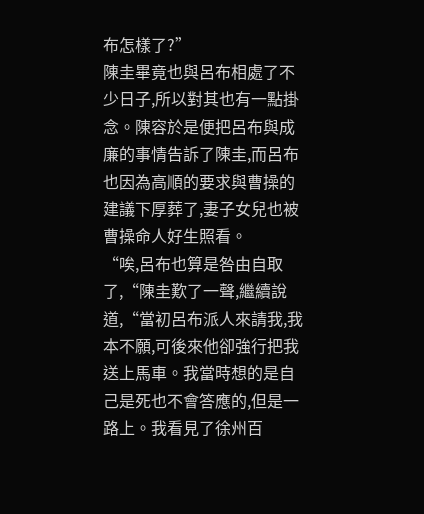布怎樣了?”
陳圭畢竟也與呂布相處了不少日子,所以對其也有一點掛念。陳容於是便把呂布與成廉的事情告訴了陳圭,而呂布也因為高順的要求與曹操的建議下厚葬了,妻子女兒也被曹操命人好生照看。
“唉,呂布也算是咎由自取了,“陳圭歎了一聲,繼續說道,“當初呂布派人來請我,我本不願,可後來他卻強行把我送上馬車。我當時想的是自己是死也不會答應的,但是一路上。我看見了徐州百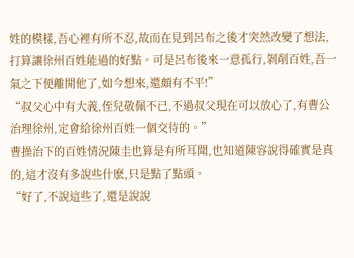姓的模樣,吾心裡有所不忍,故而在見到呂布之後才突然改變了想法,打算讓徐州百姓能過的好點。可是呂布後來一意孤行,剝削百姓,吾一氣之下便離開他了,如今想來,還頗有不平!”
“叔父心中有大義,侄兒敬佩不已,不過叔父現在可以放心了,有曹公治理徐州,定會給徐州百姓一個交待的。”
曹操治下的百姓情況陳圭也算是有所耳聞,也知道陳容說得確實是真的,這才沒有多說些什麽,只是點了點頭。
“好了,不說這些了,還是說說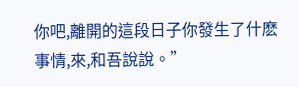你吧,離開的這段日子你發生了什麽事情,來,和吾說說。”